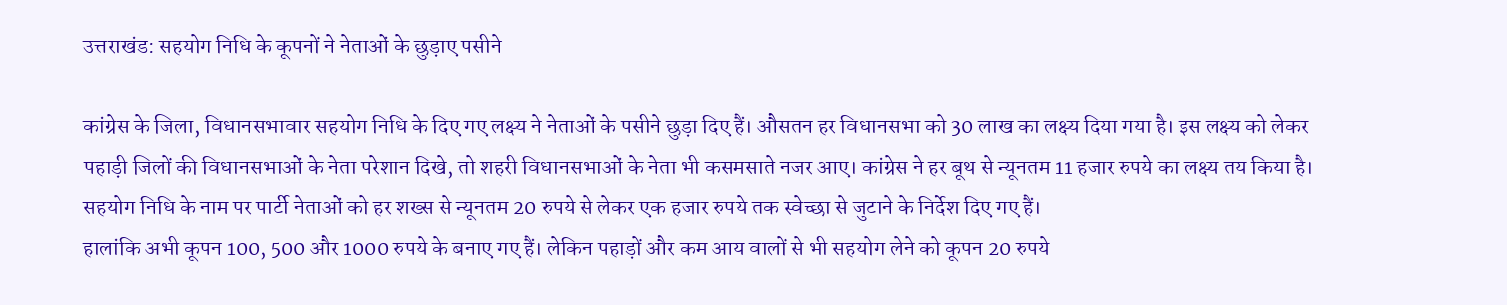उत्तराखंड: सहयोग निधि के कूपनों ने नेताओं के छुड़ाए पसीने

कांग्रेस के जिला, विधानसभावार सहयोग निधि के दिए गए लक्ष्य ने नेताओं के पसीने छुड़ा दिए हैं। औसतन हर विधानसभा को 30 लाख का लक्ष्य दिया गया है। इस लक्ष्य को लेकर पहाड़ी जिलों की विधानसभाओं के नेता परेशान दिखे, तो शहरी विधानसभाओं के नेता भी कसमसाते नजर आए। कांग्रेस ने हर बूथ से न्यूनतम 11 हजार रुपये का लक्ष्य तय किया है। सहयोग निधि के नाम पर पार्टी नेताओं को हर शख्स से न्यूनतम 20 रुपये से लेकर एक हजार रुपये तक स्वेच्छा से जुटाने के निर्देश दिए गए हैं।
हालांकि अभी कूपन 100, 500 और 1000 रुपये के बनाए गए हैं। लेकिन पहाड़ों और कम आय वालों से भी सहयोग लेने को कूपन 20 रुपये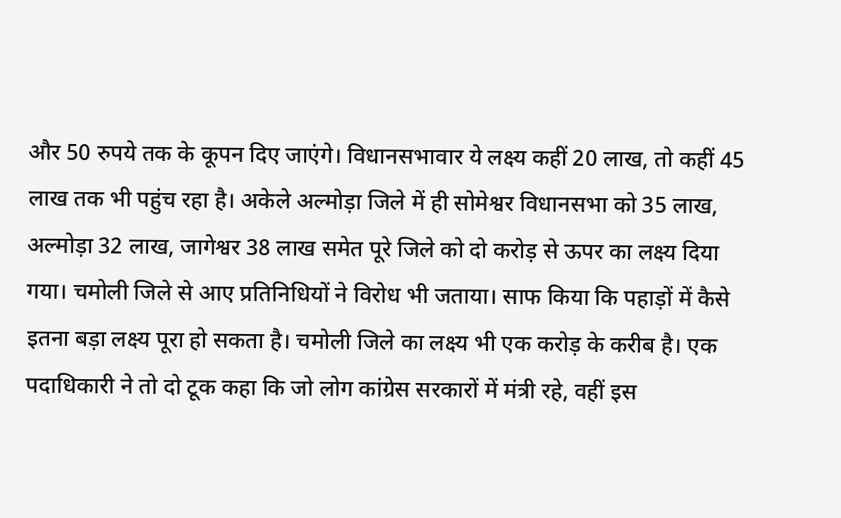और 50 रुपये तक के कूपन दिए जाएंगे। विधानसभावार ये लक्ष्य कहीं 20 लाख, तो कहीं 45 लाख तक भी पहुंच रहा है। अकेले अल्मोड़ा जिले में ही सोमेश्वर विधानसभा को 35 लाख, अल्मोड़ा 32 लाख, जागेश्वर 38 लाख समेत पूरे जिले को दो करोड़ से ऊपर का लक्ष्य दिया गया। चमोली जिले से आए प्रतिनिधियों ने विरोध भी जताया। साफ किया कि पहाड़ों में कैसे इतना बड़ा लक्ष्य पूरा हो सकता है। चमोली जिले का लक्ष्य भी एक करोड़ के करीब है। एक पदाधिकारी ने तो दो टूक कहा कि जो लोग कांग्रेस सरकारों में मंत्री रहे, वहीं इस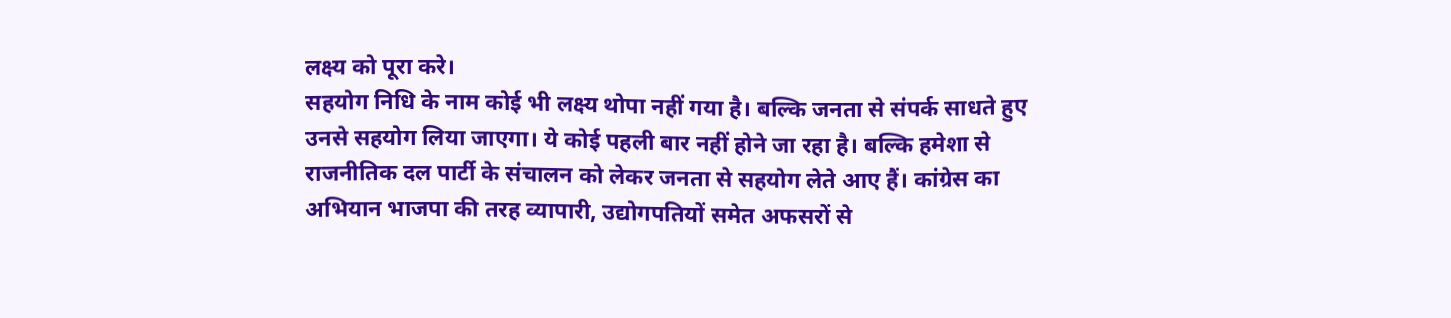लक्ष्य को पूरा करे।
सहयोग निधि के नाम कोई भी लक्ष्य थोपा नहीं गया है। बल्कि जनता से संपर्क साधते हुए उनसे सहयोग लिया जाएगा। ये कोई पहली बार नहीं होने जा रहा है। बल्कि हमेशा से राजनीतिक दल पार्टी के संचालन को लेकर जनता से सहयोग लेते आए हैं। कांग्रेस का अभियान भाजपा की तरह व्यापारी, उद्योगपतियों समेत अफसरों से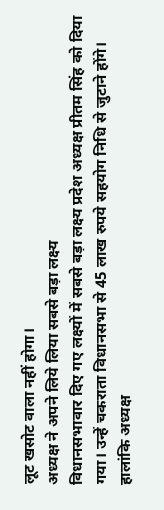लूट खसोट वाला नहीं होगा।
अध्यक्ष ने अपने लिये लिया सबसे बड़ा लक्ष्य
विधानसभावार दिए गए लक्ष्यों में सबसे बड़ा लक्ष्य प्रदेश अध्यक्ष प्रीतम सिंह को दिया गया। उन्हें चकराता विधानसभा से 45 लाख रुपये सहयोग निधि से जुटाने होंगे। हालांकि अध्यक्ष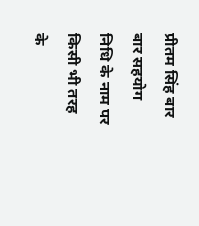प्रीतम सिंह बार बार सहयोग निधि के नाम पर किसी भी तरह के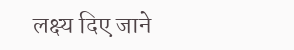लक्ष्य दिए जाने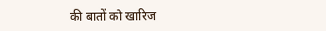की बातों को खारिज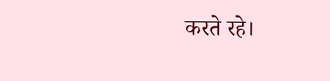करते रहे।